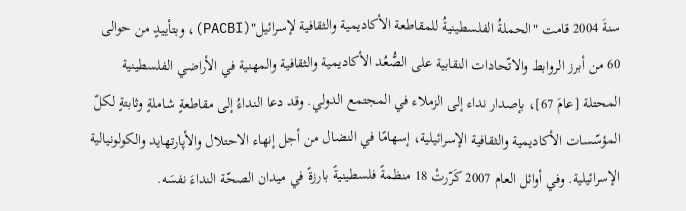سنةَ 2004 قامت "الحملةُ الفلسطينيةُ للمقاطعة الأكاديمية والثقافية لإسرائيل"(PACBI)، وبتأييدٍ من حوالى 60 من أبرز الروابط والاتّحادات النقابية على الصُّعُد الأكاديمية والثقافية والمهنية في الأراضي الفلسطينية المحتلة [عامَ 67]، بإصدار نداء إلى الزملاء في المجتمع الدولي. وقد دعا النداءُ إلى مقاطعةٍ شاملةٍ وثابتةٍ لكلّ المؤسّسات الأكاديمية والثقافية الإسرائيلية، إسهامًا في النضال من أجل إنهاء الاحتلال والأپارتهايد والكولونيالية الإسرائيلية. وفي أوائل العام 2007 كَرّرتْ 18 منظمةً فلسطينيةً بارزةً في ميدان الصحّة النداءَ نفسَه.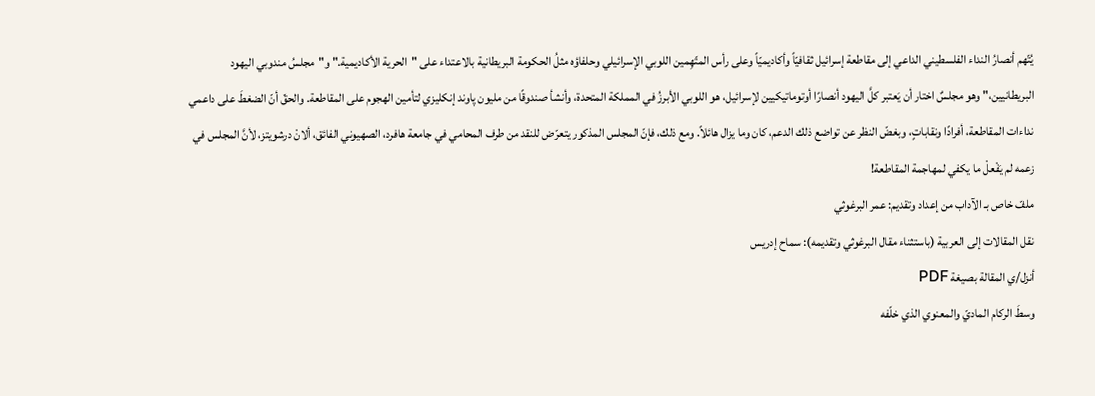يُتّهم أنصارُ النداء الفلسطيني الداعي إلى مقاطعة إسرائيل ثقافيّاً وأكاديميّاً وعلى رأس المتّهِمين اللوبي الإسرائيلي وحلفاؤه مثلُ الحكومة البريطانية بالاعتداء على "الحرية الأكاديمية." و"مجلسُ مندوبي اليهود البريطانيين،" وهو مجلسٌ اختار أن يَعتبر كلَّ اليهود أنصارًا أوتوماتيكيين لإسرائيل، هو اللوبي الأبرزُ في المملكة المتحدة، وأنشأ صندوقًا من مليون پاوند إنكليزي لتأمين الهجوم على المقاطعة. والحقّ أنّ الضغطَ على داعمي نداءات المقاطعة، أفرادًا ونقاباتٍ، وبغضّ النظر عن تواضع ذلك الدعم، كان وما يزال هائلاً. ومع ذلك، فإنّ المجلس المذكور يتعرّض للنقد من طرف المحامي في جامعة هافرد، الصهيوني الفائق، ألانْ درشويتز، لأنَّ المجلس في زعمه لم يَفْعلْ ما يكفي لمهاجمة المقاطعة!
ملفّ خاص بـ الآداب من إعداد وتقديم: عمر البرغوثي
نقل المقالات إلى العربية (باستثناء مقال البرغوثي وتقديمه): سماح إدريس
أنزل/ي المقالة بصيغة PDF
وسطَ الركام الماديّ والمعنوي الذي خلّفه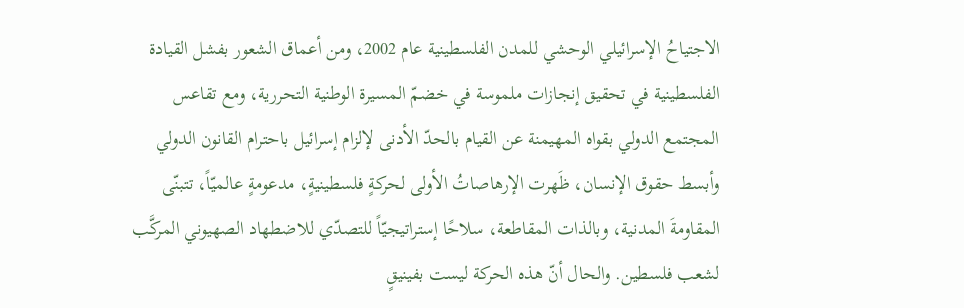الاجتياحُ الإسرائيلي الوحشي للمدن الفلسطينية عام 2002، ومن أعماق الشعور بفشل القيادة الفلسطينية في تحقيق إنجازات ملموسة في خضمّ المسيرة الوطنية التحررية، ومع تقاعس المجتمع الدولي بقواه المهيمنة عن القيام بالحدّ الأدنى لإلزام إسرائيل باحترام القانون الدولي وأبسط حقوق الإنسان، ظَهرت الإرهاصاتُ الأولى لحركةٍ فلسطينيةٍ، مدعومةٍ عالميّاً، تتبنّى المقاومةَ المدنية، وبالذات المقاطعة، سلاحًا إستراتيجيّاً للتصدّي للاضطهاد الصهيوني المركَّب لشعب فلسطين. والحال أنّ هذه الحركة ليست بفينيقٍ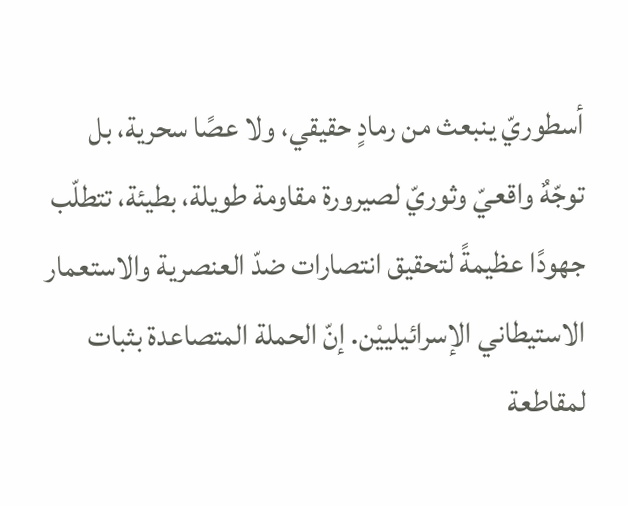أسطوريّ ينبعث من رمادٍ حقيقي، ولا عصًا سحرية، بل توجّهٌ واقعيّ وثوريّ لصيرورة مقاومة طويلة، بطيئة، تتطلّب جهودًا عظيمةً لتحقيق انتصارات ضدّ العنصرية والاستعمار الاستيطاني الإسرائيلييْن. إنّ الحملة المتصاعدة بثبات لمقاطعة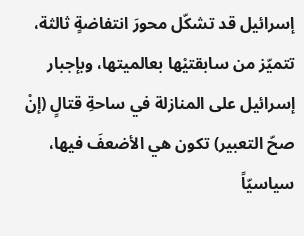إسرائيل قد تشكّل محورَ انتفاضةٍ ثالثة، تتميّز من سابقتيْها بعالميتها، وبإجبار إسرائيل على المنازلة في ساحةِ قتالٍ (إنْ صحّ التعبير) تكون هي الأضعفَ فيها، سياسيّاً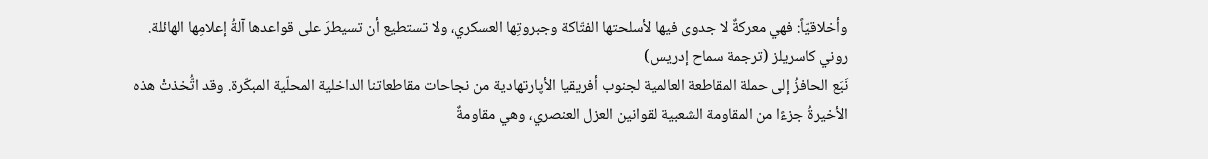وأخلاقيّاً: فهي معركةٌ لا جدوى فيها لأسلحتها الفتّاكة وجبروتِها العسكري، ولا تستطيع أن تسيطرَ على قواعدها آلةُ إعلامِها الهائلة.
روني كاسريلز (ترجمة سماح إدريس)
نَبَع الحافزُ إلى حملة المقاطعة العالمية لجنوب أفريقيا الأپارتهادية من نجاحات مقاطعاتنا الداخلية المحلّية المبكّرة. وقد اتُّخذتْ هذه الأخيرةُ جزءًا من المقاومة الشعبية لقوانين العزل العنصري، وهي مقاومةٌ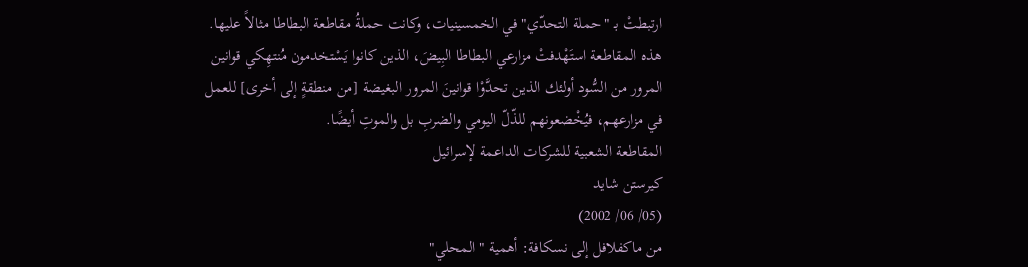ارتبطتْ بـ "حملة التحدّي" في الخمسينيات، وكانت حملةُ مقاطعة البطاطا مثالاً عليها. هذه المقاطعة استَهْدفتْ مزارعي البطاطا البِيضَ، الذين كانوا يَسْتخدمون مُنتهِكي قوانين المرور من السُّود أولئك الذين تحدَّوْا قوانينَ المرور البغيضة [من منطقةٍ إلى أخرى] للعمل في مزارعهم، فيُخْضعونهم للذّلّ اليومي والضربِ بل والموتِ أيضًا.
المقاطعة الشعبية للشركات الداعمة لإسرائيل
كيرستن شايد
(05/ 06/ 2002)
من ماكفلافل إلى نسكافة: أهمية "المحلي"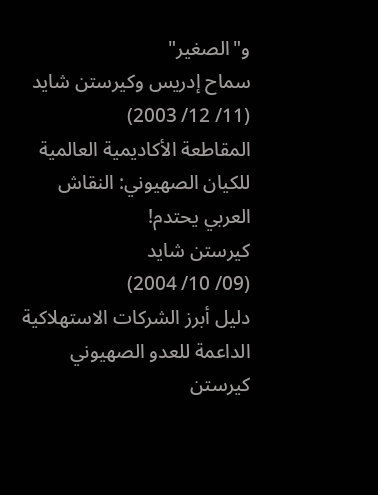و"الصغير"
سماح إدريس وكيرستن شايد
(11/ 12/ 2003)
المقاطعة الأكاديمية العالمية للكيان الصهيوني: النقاش العربي يحتدم!
كيرستن شايد
(09/ 10/ 2004)
دليل أبرز الشركات الاستهلاكية الداعمة للعدو الصهيوني
كيرستن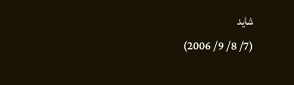شايد
(7/ 8/ 9/ 2006)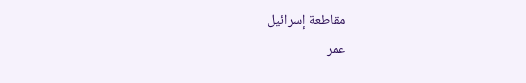مقاطعة إسرائيل
عمر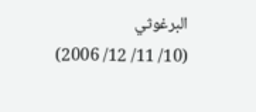البرغوثي
(10/ 11/ 12/ 2006)